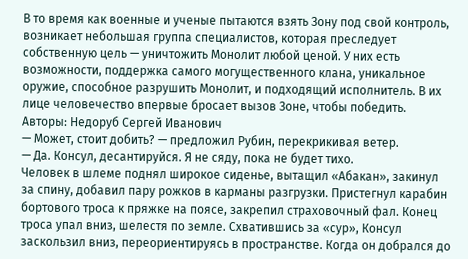В то время как военные и ученые пытаются взять Зону под свой контроль, возникает небольшая группа специалистов, которая преследует собственную цель — уничтожить Монолит любой ценой. У них есть возможности, поддержка самого могущественного клана, уникальное оружие, способное разрушить Монолит, и подходящий исполнитель. В их лице человечество впервые бросает вызов Зоне, чтобы победить.
Авторы: Недоруб Сергей Иванович
— Может, стоит добить? — предложил Рубин, перекрикивая ветер.
— Да. Консул, десантируйся. Я не сяду, пока не будет тихо.
Человек в шлеме поднял широкое сиденье, вытащил «Абакан», закинул за спину, добавил пару рожков в карманы разгрузки. Пристегнул карабин бортового троса к пряжке на поясе, закрепил страховочный фал. Конец троса упал вниз, шелестя по земле. Схватившись за «сур», Консул заскользил вниз, переориентируясь в пространстве. Когда он добрался до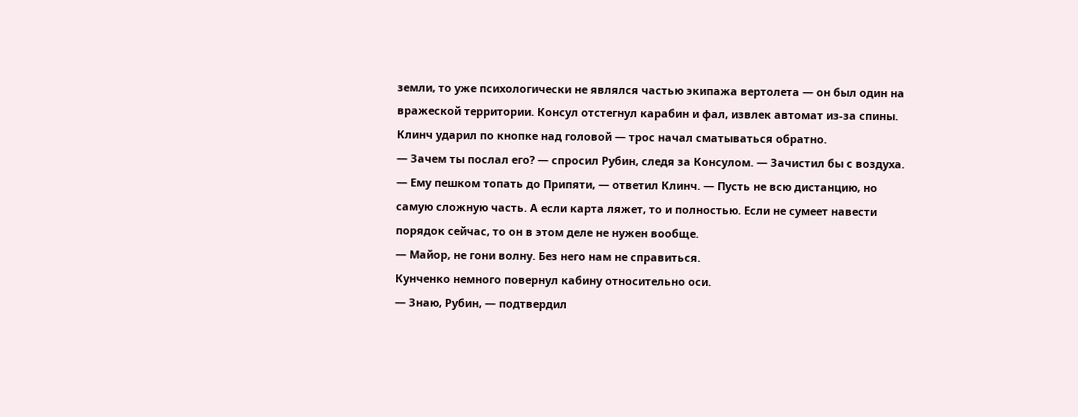земли, то уже психологически не являлся частью экипажа вертолета — он был один на вражеской территории. Консул отстегнул карабин и фал, извлек автомат из-за спины.
Клинч ударил по кнопке над головой — трос начал сматываться обратно.
— Зачем ты послал его? — спросил Рубин, следя за Консулом. — Зачистил бы с воздуха.
— Ему пешком топать до Припяти, — ответил Клинч. — Пусть не всю дистанцию, но самую сложную часть. А если карта ляжет, то и полностью. Если не сумеет навести порядок сейчас, то он в этом деле не нужен вообще.
— Майор, не гони волну. Без него нам не справиться.
Кунченко немного повернул кабину относительно оси.
— Знаю, Рубин, — подтвердил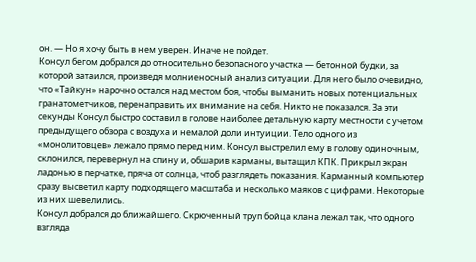он. — Но я хочу быть в нем уверен. Иначе не пойдет.
Консул бегом добрался до относительно безопасного участка — бетонной будки, за которой затаился, произведя молниеносный анализ ситуации. Для него было очевидно, что «Тайкун» нарочно остался над местом боя, чтобы выманить новых потенциальных гранатометчиков, перенаправить их внимание на себя. Никто не показался. За эти секунды Консул быстро составил в голове наиболее детальную карту местности с учетом предыдущего обзора с воздуха и немалой доли интуиции. Тело одного из «монолитовцев» лежало прямо перед ним. Консул выстрелил ему в голову одиночным, склонился, перевернул на спину и, обшарив карманы, вытащил КПК. Прикрыл экран ладонью в перчатке, пряча от солнца, чтоб разглядеть показания. Карманный компьютер сразу высветил карту подходящего масштаба и несколько маяков с цифрами. Некоторые из них шевелились.
Консул добрался до ближайшего. Скрюченный труп бойца клана лежал так, что одного взгляда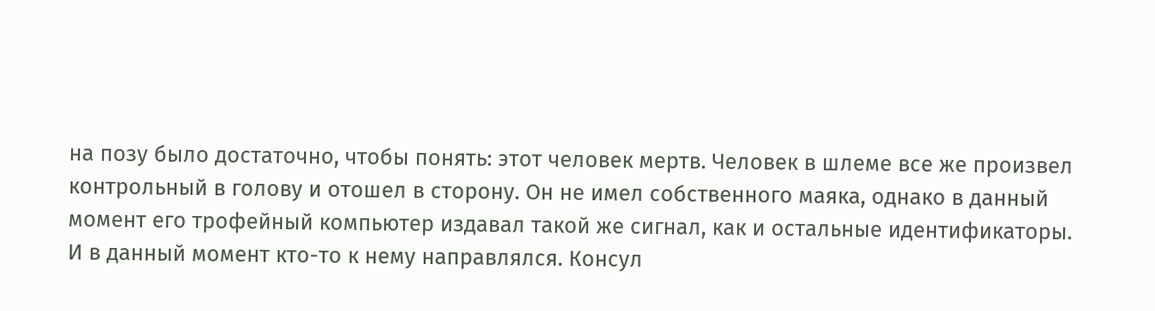на позу было достаточно, чтобы понять: этот человек мертв. Человек в шлеме все же произвел контрольный в голову и отошел в сторону. Он не имел собственного маяка, однако в данный момент его трофейный компьютер издавал такой же сигнал, как и остальные идентификаторы. И в данный момент кто-то к нему направлялся. Консул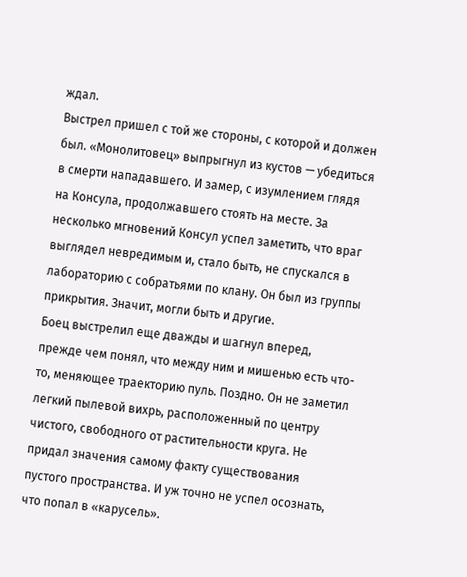ждал.
Выстрел пришел с той же стороны, с которой и должен был. «Монолитовец» выпрыгнул из кустов — убедиться в смерти нападавшего. И замер, с изумлением глядя на Консула, продолжавшего стоять на месте. За несколько мгновений Консул успел заметить, что враг выглядел невредимым и, стало быть, не спускался в лабораторию с собратьями по клану. Он был из группы прикрытия. Значит, могли быть и другие.
Боец выстрелил еще дважды и шагнул вперед, прежде чем понял, что между ним и мишенью есть что-то, меняющее траекторию пуль. Поздно. Он не заметил легкий пылевой вихрь, расположенный по центру чистого, свободного от растительности круга. Не придал значения самому факту существования пустого пространства. И уж точно не успел осознать, что попал в «карусель».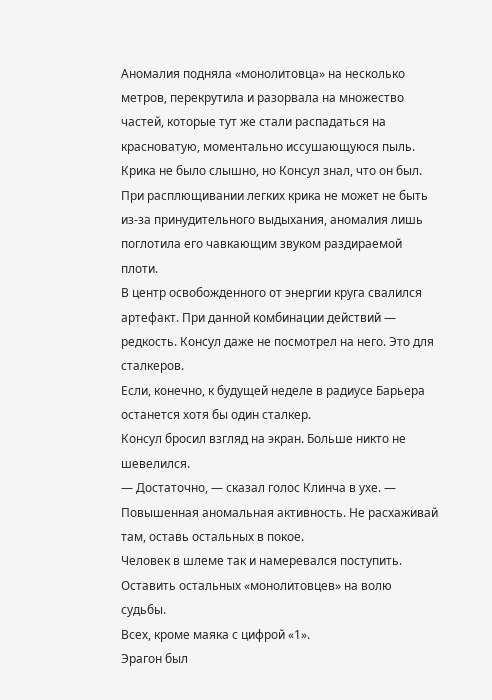Аномалия подняла «монолитовца» на несколько метров, перекрутила и разорвала на множество частей, которые тут же стали распадаться на красноватую, моментально иссушающуюся пыль. Крика не было слышно, но Консул знал, что он был. При расплющивании легких крика не может не быть из-за принудительного выдыхания, аномалия лишь поглотила его чавкающим звуком раздираемой плоти.
В центр освобожденного от энергии круга свалился артефакт. При данной комбинации действий — редкость. Консул даже не посмотрел на него. Это для сталкеров.
Если, конечно, к будущей неделе в радиусе Барьера останется хотя бы один сталкер.
Консул бросил взгляд на экран. Больше никто не шевелился.
— Достаточно, — сказал голос Клинча в ухе. — Повышенная аномальная активность. Не расхаживай там, оставь остальных в покое.
Человек в шлеме так и намеревался поступить. Оставить остальных «монолитовцев» на волю судьбы.
Всех, кроме маяка с цифрой «1».
Эрагон был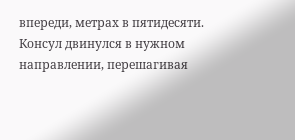впереди, метрах в пятидесяти. Консул двинулся в нужном направлении, перешагивая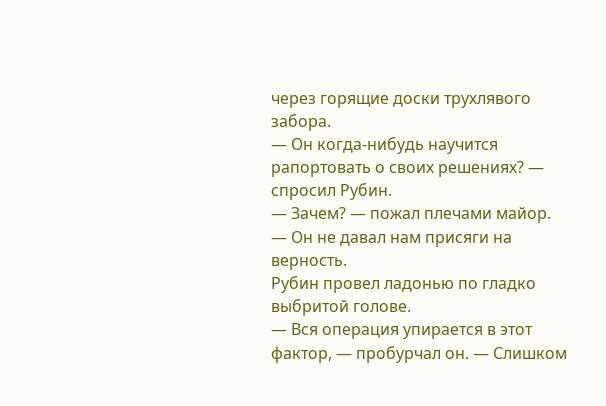через горящие доски трухлявого забора.
— Он когда-нибудь научится рапортовать о своих решениях? — спросил Рубин.
— Зачем? — пожал плечами майор. — Он не давал нам присяги на верность.
Рубин провел ладонью по гладко выбритой голове.
— Вся операция упирается в этот фактор, — пробурчал он. — Слишком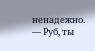ненадежно.
— Руб, ты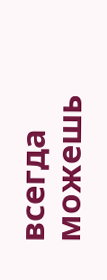всегда можешь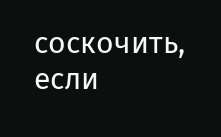соскочить, если